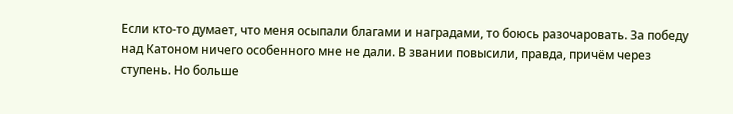Если кто-то думает, что меня осыпали благами и наградами, то боюсь разочаровать. За победу над Катоном ничего особенного мне не дали. В звании повысили, правда, причём через ступень. Но больше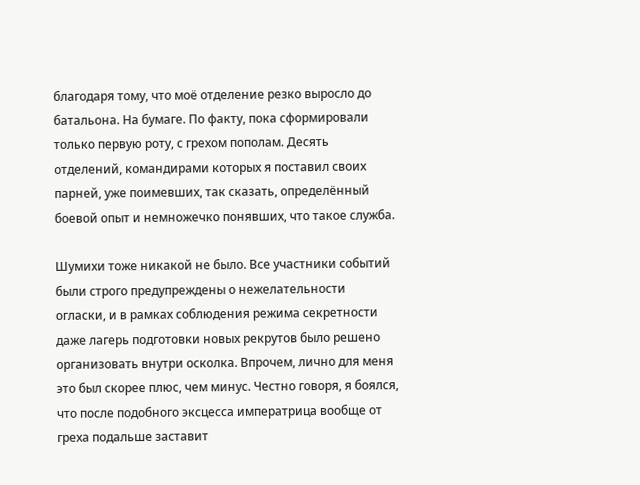благодаря тому, что моё отделение резко выросло до батальона. На бумаге. По факту, пока сформировали только первую роту, с грехом пополам. Десять отделений, командирами которых я поставил своих парней, уже поимевших, так сказать, определённый боевой опыт и немножечко понявших, что такое служба.

Шумихи тоже никакой не было. Все участники событий были строго предупреждены о нежелательности огласки, и в рамках соблюдения режима секретности даже лагерь подготовки новых рекрутов было решено организовать внутри осколка. Впрочем, лично для меня это был скорее плюс, чем минус. Честно говоря, я боялся, что после подобного эксцесса императрица вообще от греха подальше заставит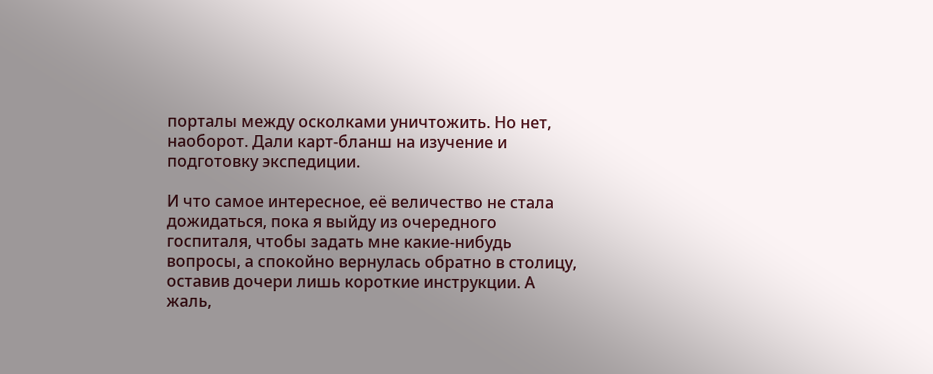порталы между осколками уничтожить. Но нет, наоборот. Дали карт-бланш на изучение и подготовку экспедиции.

И что самое интересное, её величество не стала дожидаться, пока я выйду из очередного госпиталя, чтобы задать мне какие-нибудь вопросы, а спокойно вернулась обратно в столицу, оставив дочери лишь короткие инструкции. А жаль,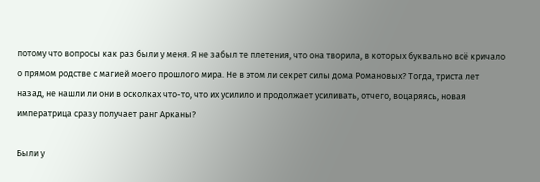потому что вопросы как раз были у меня. Я не забыл те плетения, что она творила, в которых буквально всё кричало о прямом родстве с магией моего прошлого мира. Не в этом ли секрет силы дома Романовых? Тогда, триста лет назад, не нашли ли они в осколках что-то, что их усилило и продолжает усиливать, отчего, воцаряясь, новая императрица сразу получает ранг Арканы?

Были у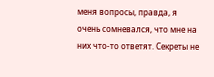меня вопросы, правда, я очень сомневался, что мне на них что-то ответят. Секреты не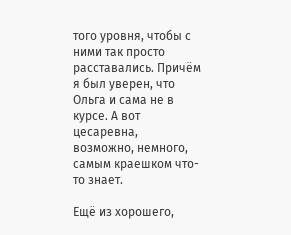того уровня, чтобы с ними так просто расставались. Причём я был уверен, что Ольга и сама не в курсе. А вот цесаревна, возможно, немного, самым краешком что-то знает.

Ещё из хорошего,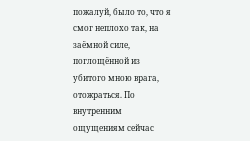пожалуй, было то, что я смог неплохо так, на заёмной силе, поглощённой из убитого мною врага, отожраться. По внутренним ощущениям сейчас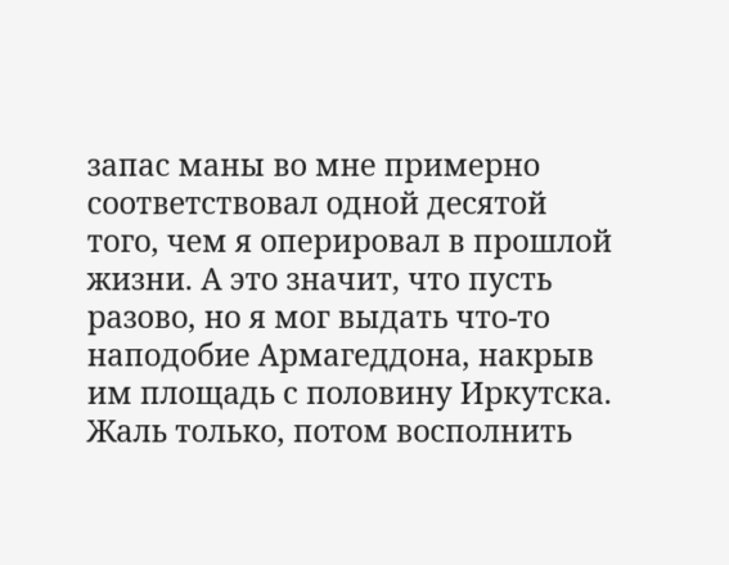запас маны во мне примерно соответствовал одной десятой того, чем я оперировал в прошлой жизни. А это значит, что пусть разово, но я мог выдать что-то наподобие Армагеддона, накрыв им площадь с половину Иркутска. Жаль только, потом восполнить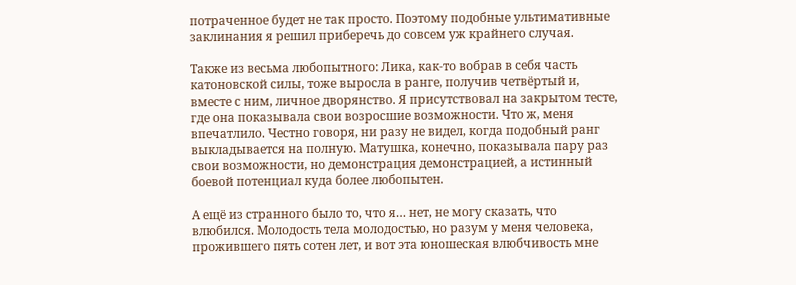потраченное будет не так просто. Поэтому подобные ультимативные заклинания я решил приберечь до совсем уж крайнего случая.

Также из весьма любопытного: Лика, как-то вобрав в себя часть катоновской силы, тоже выросла в ранге, получив четвёртый и, вместе с ним, личное дворянство. Я присутствовал на закрытом тесте, где она показывала свои возросшие возможности. Что ж, меня впечатлило. Честно говоря, ни разу не видел, когда подобный ранг выкладывается на полную. Матушка, конечно, показывала пару раз свои возможности, но демонстрация демонстрацией, а истинный боевой потенциал куда более любопытен.

А ещё из странного было то, что я… нет, не могу сказать, что влюбился. Молодость тела молодостью, но разум у меня человека, прожившего пять сотен лет, и вот эта юношеская влюбчивость мне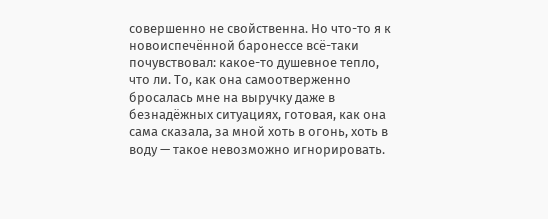совершенно не свойственна. Но что-то я к новоиспечённой баронессе всё-таки почувствовал: какое-то душевное тепло, что ли. То, как она самоотверженно бросалась мне на выручку даже в безнадёжных ситуациях, готовая, как она сама сказала, за мной хоть в огонь, хоть в воду — такое невозможно игнорировать.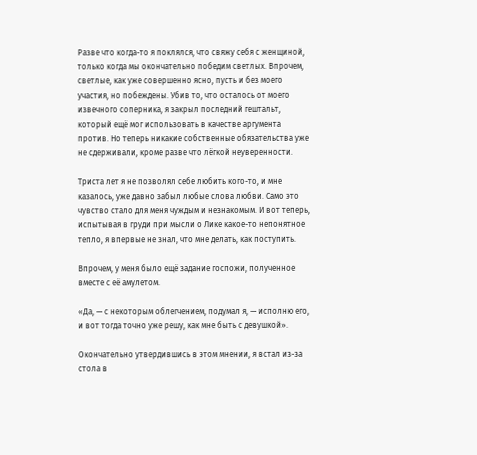Разве что когда-то я поклялся, что свяжу себя с женщиной, только когда мы окончательно победим светлых. Впрочем, светлые, как уже совершенно ясно, пусть и без моего участия, но побеждены. Убив то, что осталось от моего извечного соперника, я закрыл последний гештальт, который ещё мог использовать в качестве аргумента против. Но теперь никакие собственные обязательства уже не сдерживали, кроме разве что лёгкой неуверенности.

Триста лет я не позволял себе любить кого-то, и мне казалось, уже давно забыл любые слова любви. Само это чувство стало для меня чуждым и незнакомым. И вот теперь, испытывая в груди при мысли о Лике какое-то непонятное тепло, я впервые не знал, что мне делать, как поступить.

Впрочем, у меня было ещё задание госпожи, полученное вместе с её амулетом.

«Да, — с некоторым облегчением, подумал я, — исполню его, и вот тогда точно уже решу, как мне быть с девушкой».

Окончательно утвердившись в этом мнении, я встал из-за стола в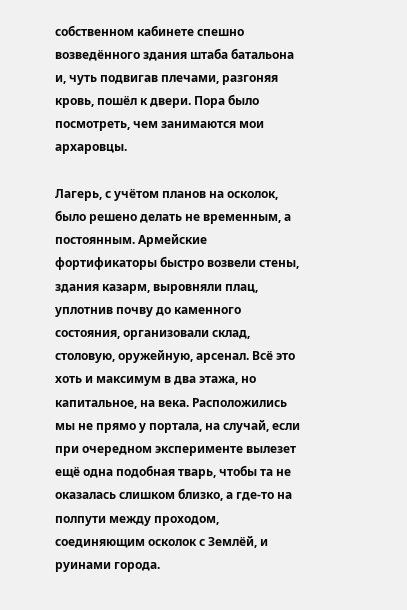собственном кабинете спешно возведённого здания штаба батальона и, чуть подвигав плечами, разгоняя кровь, пошёл к двери. Пора было посмотреть, чем занимаются мои архаровцы.

Лагерь, с учётом планов на осколок, было решено делать не временным, а постоянным. Армейские фортификаторы быстро возвели стены, здания казарм, выровняли плац, уплотнив почву до каменного состояния, организовали склад, столовую, оружейную, арсенал. Всё это хоть и максимум в два этажа, но капитальное, на века. Расположились мы не прямо у портала, на случай, если при очередном эксперименте вылезет ещё одна подобная тварь, чтобы та не оказалась слишком близко, а где-то на полпути между проходом, соединяющим осколок с Землёй, и руинами города.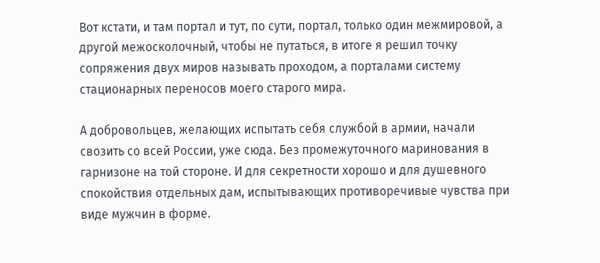Вот кстати, и там портал и тут, по сути, портал, только один межмировой, а другой межосколочный, чтобы не путаться, в итоге я решил точку сопряжения двух миров называть проходом, а порталами систему стационарных переносов моего старого мира.

А добровольцев, желающих испытать себя службой в армии, начали свозить со всей России, уже сюда. Без промежуточного маринования в гарнизоне на той стороне. И для секретности хорошо и для душевного спокойствия отдельных дам, испытывающих противоречивые чувства при виде мужчин в форме.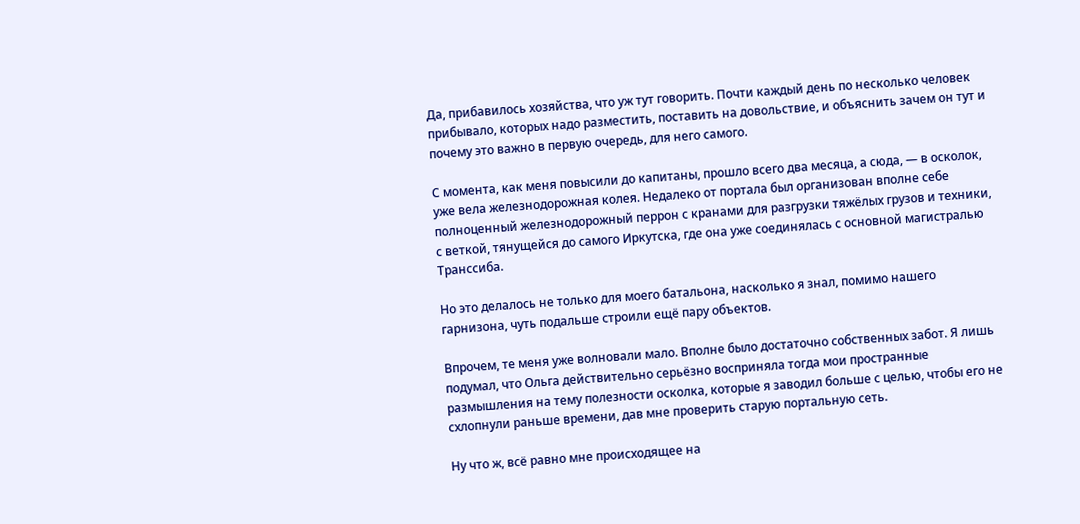Да, прибавилось хозяйства, что уж тут говорить. Почти каждый день по несколько человек прибывало, которых надо разместить, поставить на довольствие, и объяснить зачем он тут и почему это важно в первую очередь, для него самого.

С момента, как меня повысили до капитаны, прошло всего два месяца, а сюда, — в осколок, уже вела железнодорожная колея. Недалеко от портала был организован вполне себе полноценный железнодорожный перрон с кранами для разгрузки тяжёлых грузов и техники, с веткой, тянущейся до самого Иркутска, где она уже соединялась с основной магистралью Транссиба.

Но это делалось не только для моего батальона, насколько я знал, помимо нашего гарнизона, чуть подальше строили ещё пару объектов.

Впрочем, те меня уже волновали мало. Вполне было достаточно собственных забот. Я лишь подумал, что Ольга действительно серьёзно восприняла тогда мои пространные размышления на тему полезности осколка, которые я заводил больше с целью, чтобы его не схлопнули раньше времени, дав мне проверить старую портальную сеть.

Ну что ж, всё равно мне происходящее на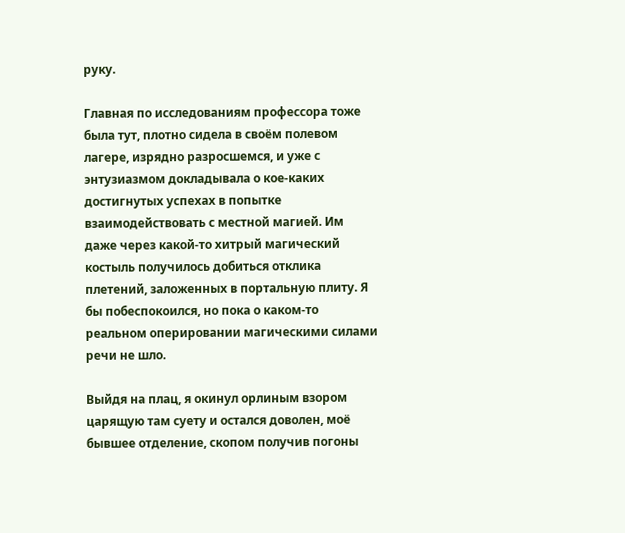руку.

Главная по исследованиям профессора тоже была тут, плотно сидела в своём полевом лагере, изрядно разросшемся, и уже с энтузиазмом докладывала о кое-каких достигнутых успехах в попытке взаимодействовать с местной магией. Им даже через какой-то хитрый магический костыль получилось добиться отклика плетений, заложенных в портальную плиту. Я бы побеспокоился, но пока о каком-то реальном оперировании магическими силами речи не шло.

Выйдя на плац, я окинул орлиным взором царящую там суету и остался доволен, моё бывшее отделение, скопом получив погоны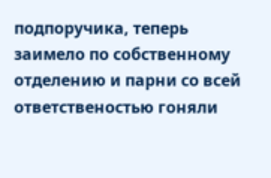подпоручика, теперь заимело по собственному отделению и парни со всей ответственостью гоняли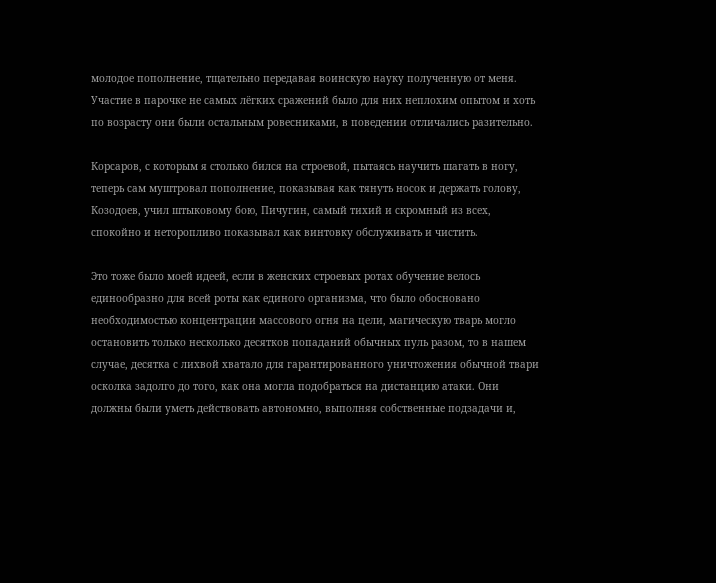молодое пополнение, тщательно передавая воинскую науку полученную от меня. Участие в парочке не самых лёгких сражений было для них неплохим опытом и хоть по возрасту они были остальным ровесниками, в поведении отличались разительно.

Корсаров, с которым я столько бился на строевой, пытаясь научить шагать в ногу, теперь сам муштровал пополнение, показывая как тянуть носок и держать голову, Козодоев, учил штыковому бою, Пичугин, самый тихий и скромный из всех, спокойно и неторопливо показывал как винтовку обслуживать и чистить.

Это тоже было моей идеей, если в женских строевых ротах обучение велось единообразно для всей роты как единого организма, что было обосновано необходимостью концентрации массового огня на цели, магическую тварь могло остановить только несколько десятков попаданий обычных пуль разом, то в нашем случае, десятка с лихвой хватало для гарантированного уничтожения обычной твари осколка задолго до того, как она могла подобраться на дистанцию атаки. Они должны были уметь действовать автономно, выполняя собственные подзадачи и,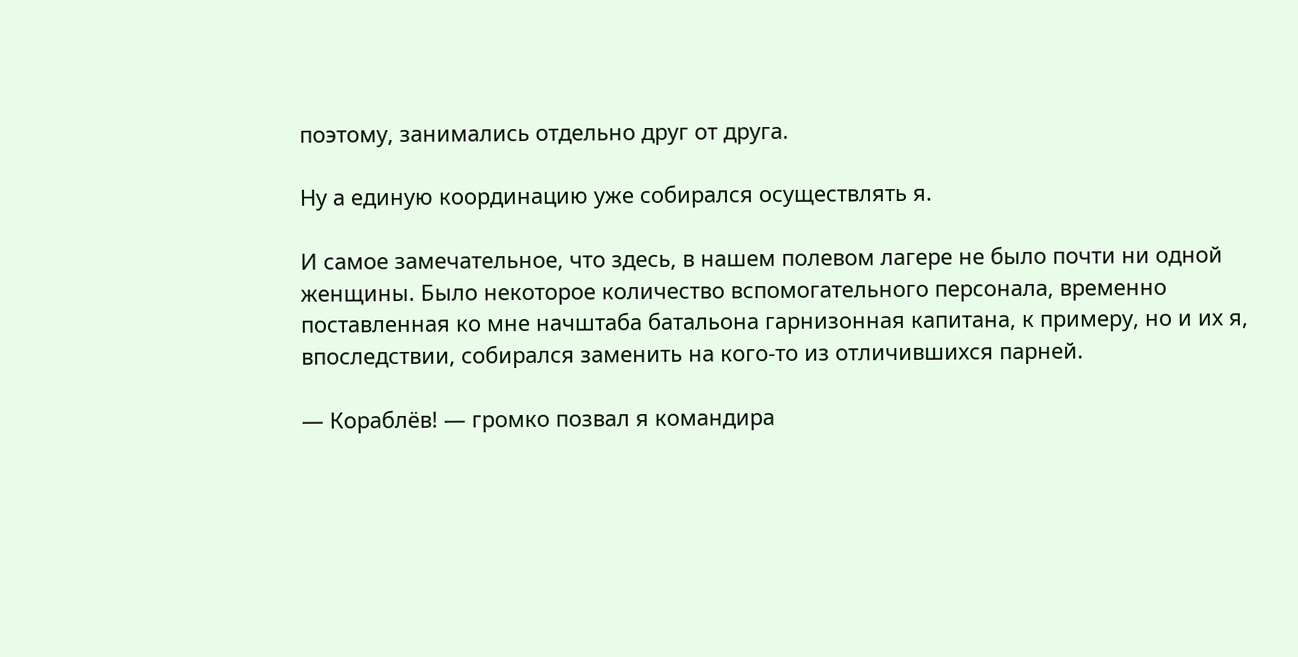поэтому, занимались отдельно друг от друга.

Ну а единую координацию уже собирался осуществлять я.

И самое замечательное, что здесь, в нашем полевом лагере не было почти ни одной женщины. Было некоторое количество вспомогательного персонала, временно поставленная ко мне начштаба батальона гарнизонная капитана, к примеру, но и их я, впоследствии, собирался заменить на кого-то из отличившихся парней.

— Кораблёв! — громко позвал я командира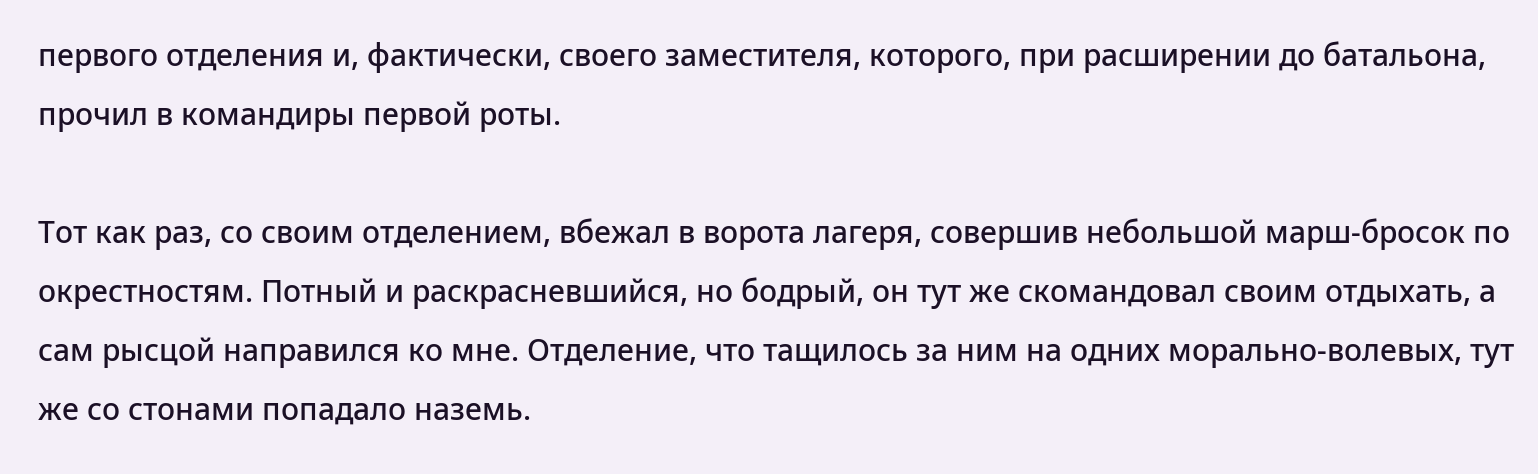первого отделения и, фактически, своего заместителя, которого, при расширении до батальона, прочил в командиры первой роты.

Тот как раз, со своим отделением, вбежал в ворота лагеря, совершив небольшой марш-бросок по окрестностям. Потный и раскрасневшийся, но бодрый, он тут же скомандовал своим отдыхать, а сам рысцой направился ко мне. Отделение, что тащилось за ним на одних морально-волевых, тут же со стонами попадало наземь.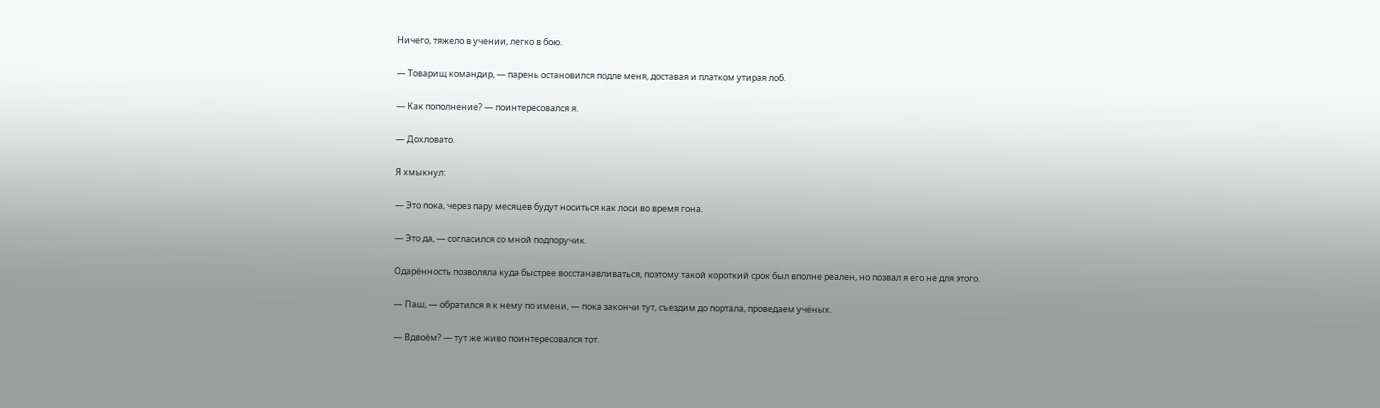Ничего, тяжело в учении, легко в бою.

— Товарищ командир, — парень остановился подле меня, доставая и платком утирая лоб.

— Как пополнение? — поинтересовался я.

— Дохловато.

Я хмыкнул:

— Это пока, через пару месяцев будут носиться как лоси во время гона.

— Это да, — согласился со мной подпоручик.

Одарённость позволяла куда быстрее восстанавливаться, поэтому такой короткий срок был вполне реален, но позвал я его не для этого.

— Паш, — обратился я к нему по имени, — пока закончи тут, съездим до портала, проведаем учёных.

— Вдвоём? — тут же живо поинтересовался тот.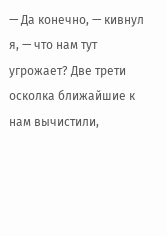— Да конечно, — кивнул я, — что нам тут угрожает? Две трети осколка ближайшие к нам вычистили,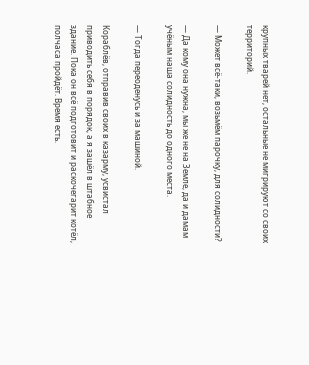крупных тварей нет, остальные не мигрируют со своих территорий.

— Может всё-таки, возьмём парочку, для солидности?

— Да кому она нужна, мы же не на Земле, да и дамам учёным наша солидность до одного места.

— Тогда переоденусь и за машиной.

Кораблёв, отправив своих в казарму, усвистал приводить себя в порядок, а я зашёл в штабное здание. Пока он всё подготовит и раскочегарит котёл, полчаса пройдёт. Время есть.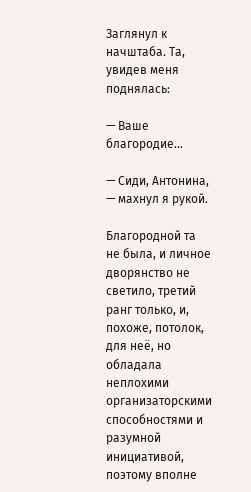Заглянул к начштаба. Та, увидев меня поднялась:

— Ваше благородие…

— Сиди, Антонина, — махнул я рукой.

Благородной та не была, и личное дворянство не светило, третий ранг только, и, похоже, потолок, для неё, но обладала неплохими организаторскими способностями и разумной инициативой, поэтому вполне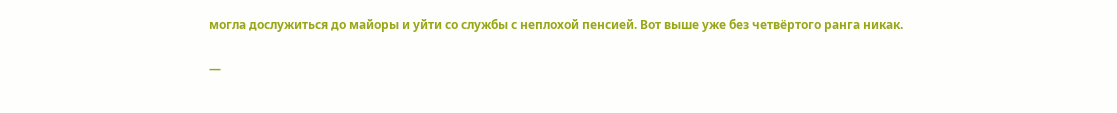могла дослужиться до майоры и уйти со службы с неплохой пенсией. Вот выше уже без четвёртого ранга никак.

—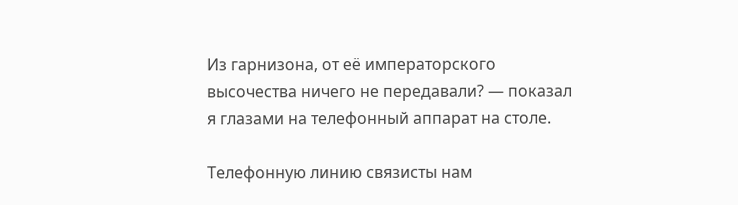Из гарнизона, от её императорского высочества ничего не передавали? — показал я глазами на телефонный аппарат на столе.

Телефонную линию связисты нам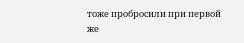тоже пробросили при первой же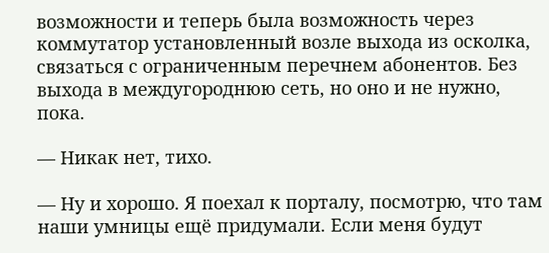возможности и теперь была возможность через коммутатор установленный возле выхода из осколка, связаться с ограниченным перечнем абонентов. Без выхода в междугороднюю сеть, но оно и не нужно, пока.

— Никак нет, тихо.

— Ну и хорошо. Я поехал к порталу, посмотрю, что там наши умницы ещё придумали. Если меня будут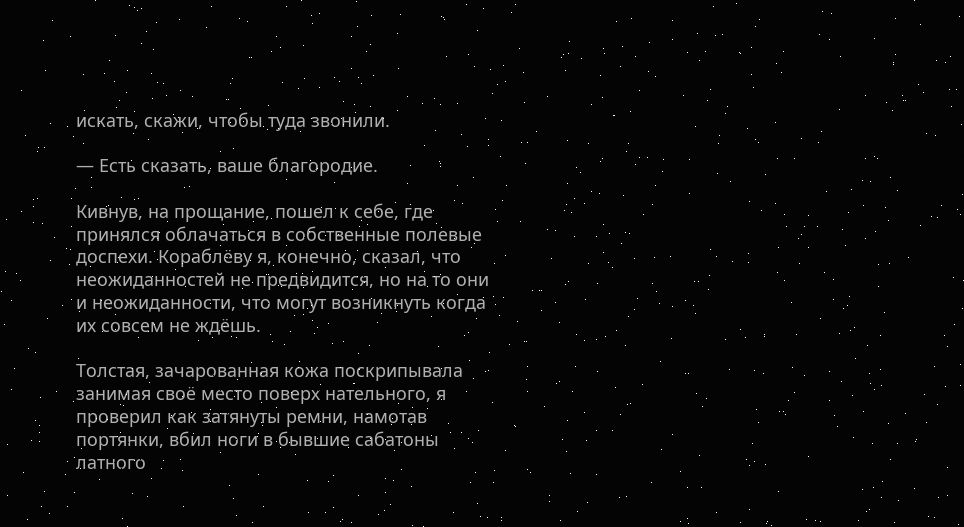искать, скажи, чтобы туда звонили.

— Есть сказать, ваше благородие.

Кивнув, на прощание, пошел к себе, где принялся облачаться в собственные полевые доспехи. Кораблёву я, конечно, сказал, что неожиданностей не предвидится, но на то они и неожиданности, что могут возникнуть когда их совсем не ждёшь.

Толстая, зачарованная кожа поскрипывала занимая своё место поверх нательного, я проверил как затянуты ремни, намотав портянки, вбил ноги в бывшие сабатоны латного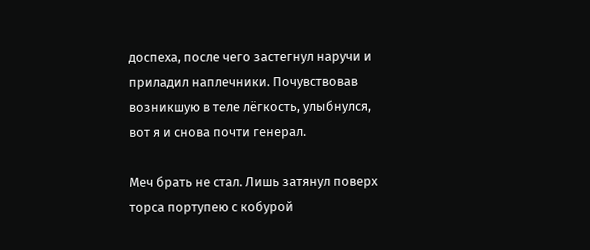доспеха, после чего застегнул наручи и приладил наплечники. Почувствовав возникшую в теле лёгкость, улыбнулся, вот я и снова почти генерал.

Меч брать не стал. Лишь затянул поверх торса портупею с кобурой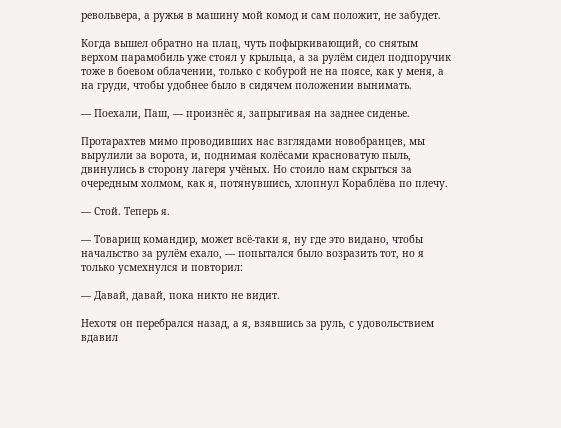револьвера, а ружья в машину мой комод и сам положит, не забудет.

Когда вышел обратно на плац, чуть пофыркивающий, со снятым верхом парамобиль уже стоял у крыльца, а за рулём сидел подпоручик тоже в боевом облачении, только с кобурой не на поясе, как у меня, а на груди, чтобы удобнее было в сидячем положении вынимать.

— Поехали, Паш, — произнёс я, запрыгивая на заднее сиденье.

Протарахтев мимо проводивших нас взглядами новобранцев, мы вырулили за ворота, и, поднимая колёсами красноватую пыль, двинулись в сторону лагеря учёных. Но стоило нам скрыться за очередным холмом, как я, потянувшись, хлопнул Кораблёва по плечу.

— Стой. Теперь я.

— Товарищ командир, может всё-таки я, ну где это видано, чтобы начальство за рулём ехало, — попытался было возразить тот, но я только усмехнулся и повторил:

— Давай, давай, пока никто не видит.

Нехотя он перебрался назад, а я, взявшись за руль, с удовольствием вдавил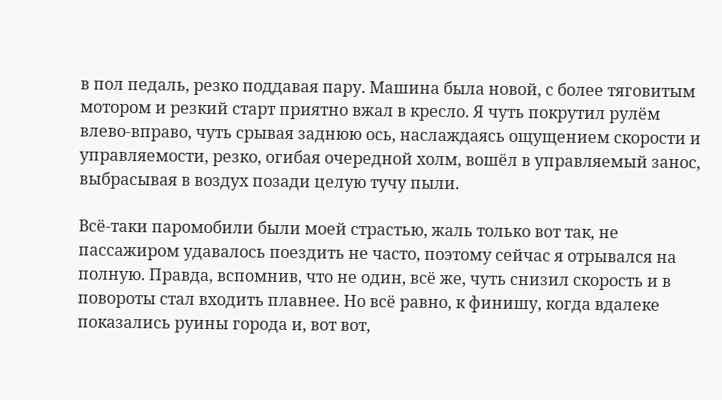в пол педаль, резко поддавая пару. Машина была новой, с более тяговитым мотором и резкий старт приятно вжал в кресло. Я чуть покрутил рулём влево-вправо, чуть срывая заднюю ось, наслаждаясь ощущением скорости и управляемости, резко, огибая очередной холм, вошёл в управляемый занос, выбрасывая в воздух позади целую тучу пыли.

Всё-таки паромобили были моей страстью, жаль только вот так, не пассажиром удавалось поездить не часто, поэтому сейчас я отрывался на полную. Правда, вспомнив, что не один, всё же, чуть снизил скорость и в повороты стал входить плавнее. Но всё равно, к финишу, когда вдалеке показались руины города и, вот вот,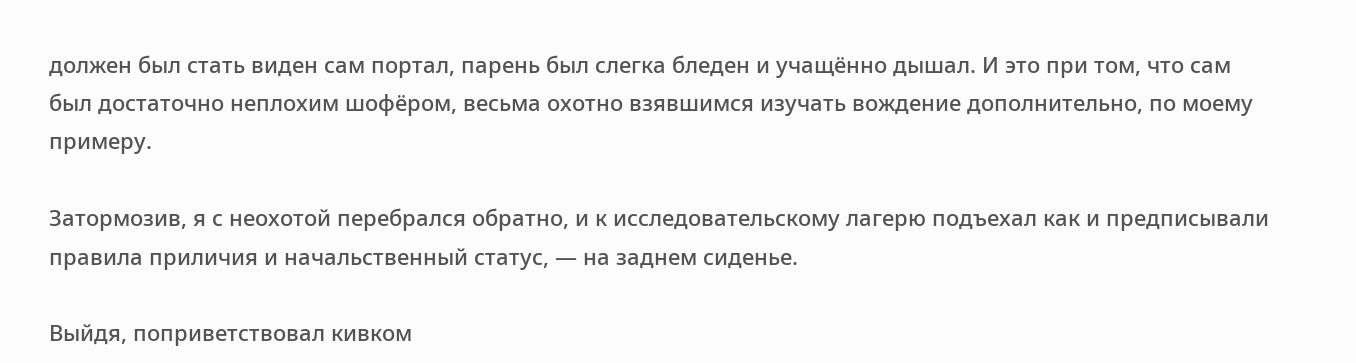должен был стать виден сам портал, парень был слегка бледен и учащённо дышал. И это при том, что сам был достаточно неплохим шофёром, весьма охотно взявшимся изучать вождение дополнительно, по моему примеру.

Затормозив, я с неохотой перебрался обратно, и к исследовательскому лагерю подъехал как и предписывали правила приличия и начальственный статус, — на заднем сиденье.

Выйдя, поприветствовал кивком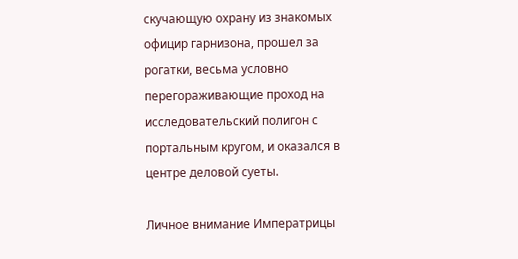скучающую охрану из знакомых официр гарнизона, прошел за рогатки, весьма условно перегораживающие проход на исследовательский полигон с портальным кругом, и оказался в центре деловой суеты.

Личное внимание Императрицы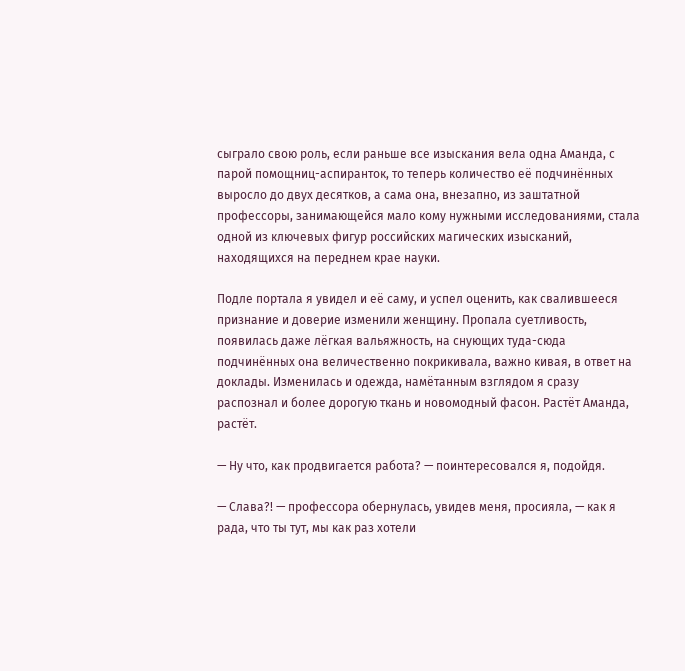сыграло свою роль, если раньше все изыскания вела одна Аманда, с парой помощниц-аспиранток, то теперь количество её подчинённых выросло до двух десятков, а сама она, внезапно, из заштатной профессоры, занимающейся мало кому нужными исследованиями, стала одной из ключевых фигур российских магических изысканий, находящихся на переднем крае науки.

Подле портала я увидел и её саму, и успел оценить, как свалившееся признание и доверие изменили женщину. Пропала суетливость, появилась даже лёгкая вальяжность, на снующих туда-сюда подчинённых она величественно покрикивала, важно кивая, в ответ на доклады. Изменилась и одежда, намётанным взглядом я сразу распознал и более дорогую ткань и новомодный фасон. Растёт Аманда, растёт.

— Ну что, как продвигается работа? — поинтересовался я, подойдя.

— Слава?! — профессора обернулась, увидев меня, просияла, — как я рада, что ты тут, мы как раз хотели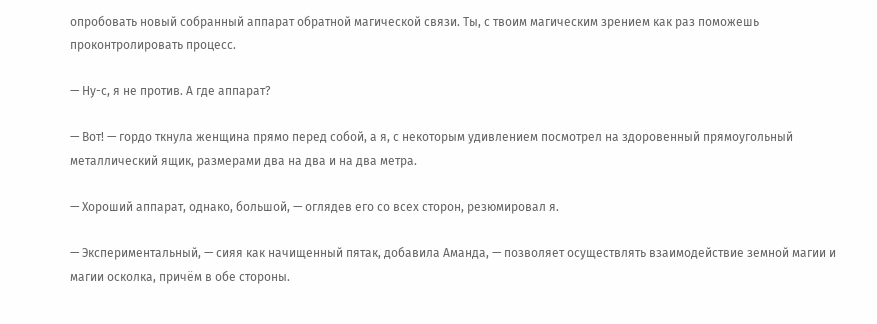опробовать новый собранный аппарат обратной магической связи. Ты, с твоим магическим зрением как раз поможешь проконтролировать процесс.

— Ну-с, я не против. А где аппарат?

— Вот! — гордо ткнула женщина прямо перед собой, а я, с некоторым удивлением посмотрел на здоровенный прямоугольный металлический ящик, размерами два на два и на два метра.

— Хороший аппарат, однако, большой, — оглядев его со всех сторон, резюмировал я.

— Экспериментальный, — сияя как начищенный пятак, добавила Аманда, — позволяет осуществлять взаимодействие земной магии и магии осколка, причём в обе стороны.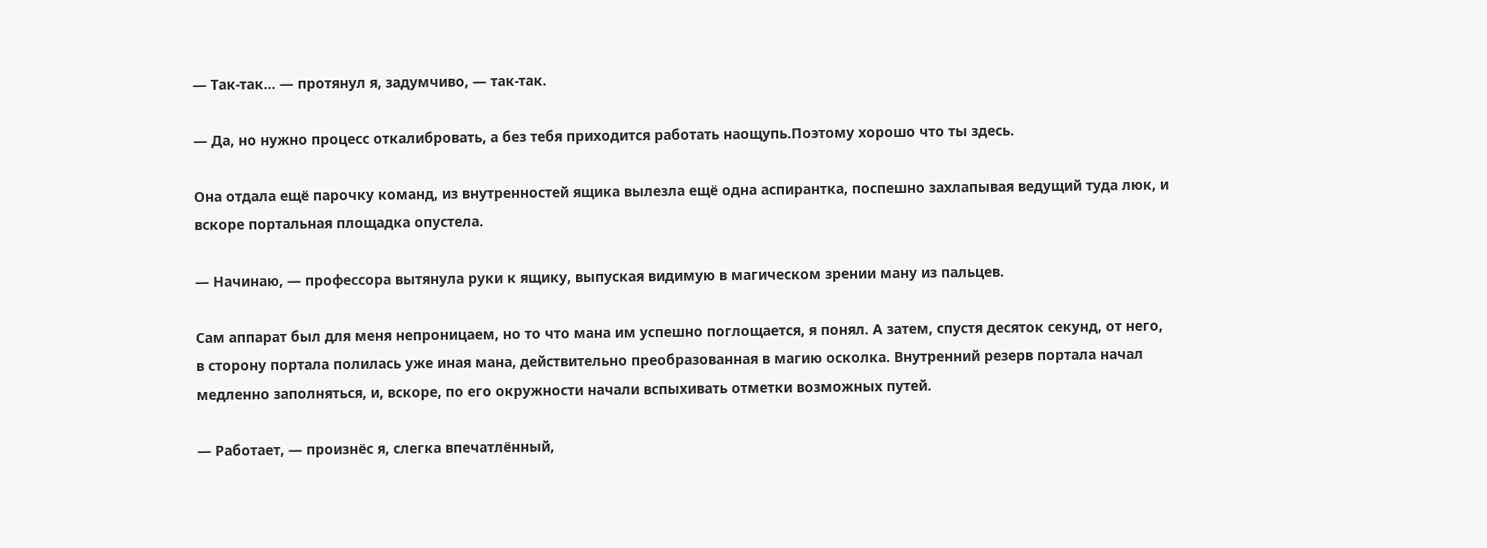— Так-так… — протянул я, задумчиво, — так-так.

— Да, но нужно процесс откалибровать, а без тебя приходится работать наощупь.Поэтому хорошо что ты здесь.

Она отдала ещё парочку команд, из внутренностей ящика вылезла ещё одна аспирантка, поспешно захлапывая ведущий туда люк, и вскоре портальная площадка опустела.

— Начинаю, — профессора вытянула руки к ящику, выпуская видимую в магическом зрении ману из пальцев.

Сам аппарат был для меня непроницаем, но то что мана им успешно поглощается, я понял. А затем, спустя десяток секунд, от него, в сторону портала полилась уже иная мана, действительно преобразованная в магию осколка. Внутренний резерв портала начал медленно заполняться, и, вскоре, по его окружности начали вспыхивать отметки возможных путей.

— Работает, — произнёс я, слегка впечатлённый,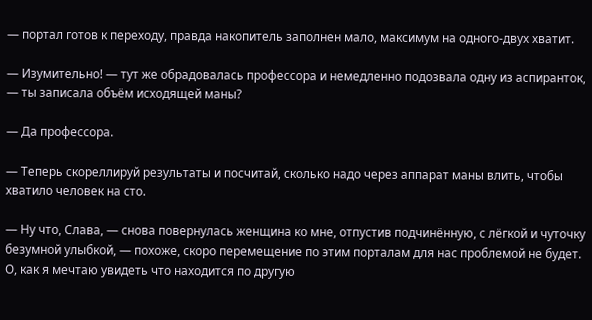— портал готов к переходу, правда накопитель заполнен мало, максимум на одного-двух хватит.

— Изумительно! — тут же обрадовалась профессора и немедленно подозвала одну из аспиранток, — ты записала объём исходящей маны?

— Да профессора.

— Теперь скореллируй результаты и посчитай, сколько надо через аппарат маны влить, чтобы хватило человек на сто.

— Ну что, Слава, — снова повернулась женщина ко мне, отпустив подчинённую, с лёгкой и чуточку безумной улыбкой, — похоже, скоро перемещение по этим порталам для нас проблемой не будет. О, как я мечтаю увидеть что находится по другую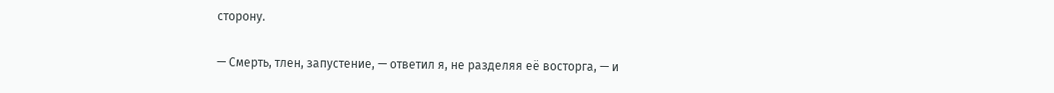сторону.

— Смерть, тлен, запустение, — ответил я, не разделяя её восторга, — и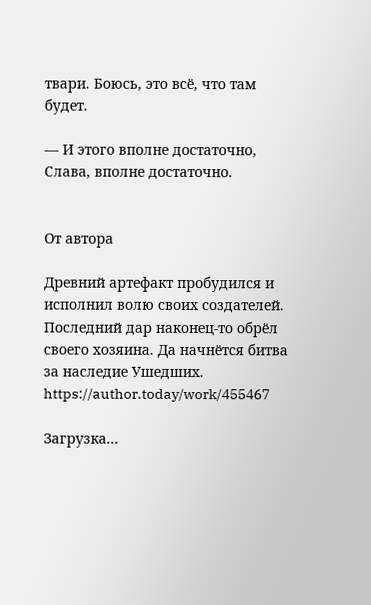твари. Боюсь, это всё, что там будет.

— И этого вполне достаточно, Слава, вполне достаточно.


От автора

Древний артефакт пробудился и исполнил волю своих создателей. Последний дар наконец-то обрёл своего хозяина. Да начнётся битва за наследие Ушедших. https://author.today/work/455467

Загрузка...